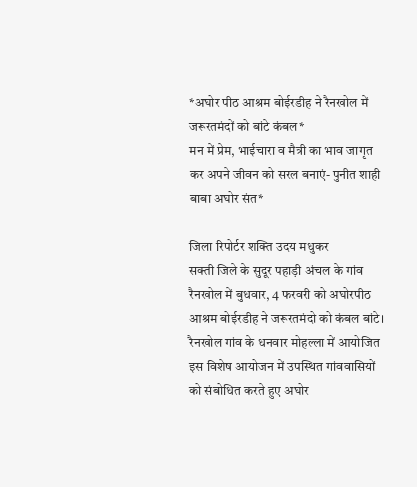*अघोर पीठ आश्रम बोईरडीह ने रैनखोल में जरूरतमंदों को बांटे कंबल*
मन में प्रेम, भाईचारा व मैत्री का भाव जागृत कर अपने जीवन को सरल बनाएं- पुनीत शाही बाबा अघोर संत*

जिला रिपोर्टर शक्ति उदय मधुकर
सक्ती जिले के सुदूर पहाड़ी अंचल के गांव रैनखोल में बुधवार, 4 फरवरी को अघोरपीठ आश्रम बोईरडीह ने जरूरतमंदो को कंबल बांटे। रैनखोल गांव के धनवार मोहल्ला में आयोजित इस विशेष आयोजन में उपस्थित गांववासियों को संबोधित करते हुए अघोर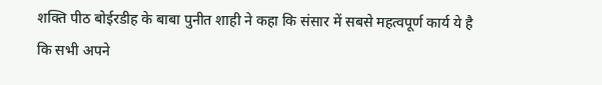शक्ति पीठ बोईरडीह के बाबा पुनीत शाही ने कहा कि संसार में सबसे महत्वपूर्ण कार्य ये है कि सभी अपने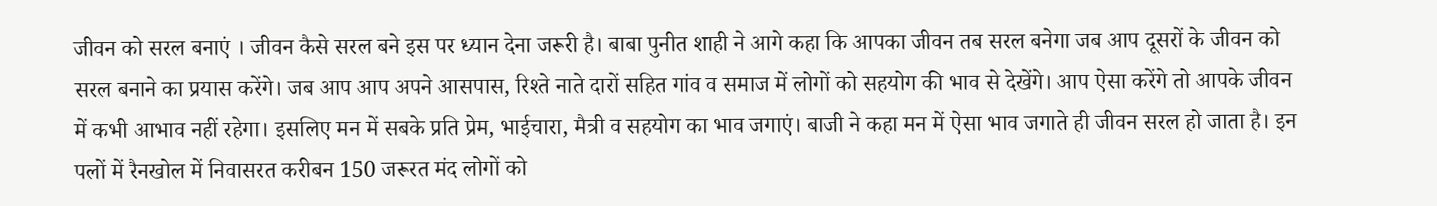जीवन को सरल बनाएं । जीवन कैसे सरल बने इस पर ध्यान देना जरूरी है। बाबा पुनीत शाही ने आगे कहा कि आपका जीवन तब सरल बनेगा जब आप दूसरों के जीवन को सरल बनाने का प्रयास करेंगे। जब आप आप अपने आसपास, रिश्ते नाते दारों सहित गांव व समाज में लोगों को सहयोग की भाव से देखेंगे। आप ऐसा करेंगे तो आपके जीवन में कभी आभाव नहीं रहेगा। इसलिए मन में सबके प्रति प्रेम, भाईचारा, मैत्री व सहयोग का भाव जगाएं। बाजी ने कहा मन में ऐसा भाव जगाते ही जीवन सरल हो जाता है। इन पलों में रैनखोल में निवासरत करीबन 150 जरूरत मंद लोगों को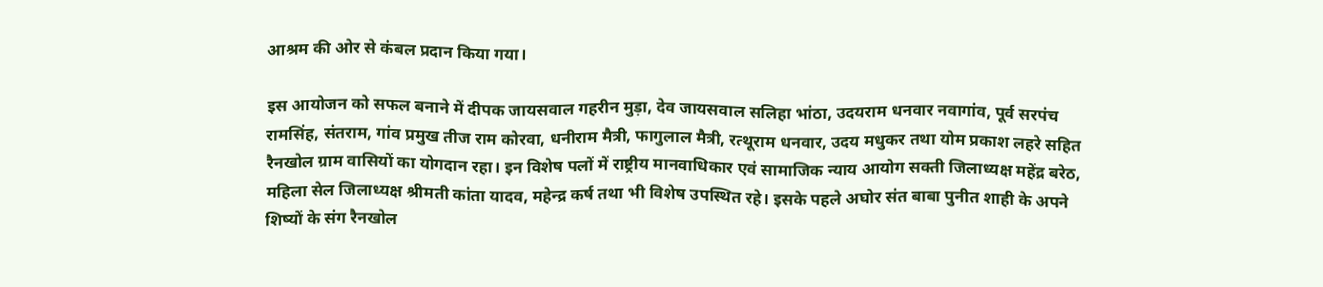आश्रम की ओर से कंबल प्रदान किया गया।

इस आयोजन को सफल बनाने में दीपक जायसवाल गहरीन मुड़ा, देव जायसवाल सलिहा भांठा, उदयराम धनवार नवागांव, पूर्व सरपंच रामसिंह, संतराम, गांव प्रमुख तीज राम कोरवा, धनीराम मैत्री, फागुलाल मैत्री, रत्थूराम धनवार, उदय मधुकर तथा योम प्रकाश लहरे सहित रैनखोल ग्राम वासियों का योगदान रहा। इन विशेष पलों में राष्ट्रीय मानवाधिकार एवं सामाजिक न्याय आयोग सक्ती जिलाध्यक्ष महेंद्र बरेठ, महिला सेल जिलाध्यक्ष श्रीमती कांता यादव, महेन्द्र कर्ष तथा भी विशेष उपस्थित रहे। इसके पहले अघोर संत बाबा पुनीत शाही के अपने शिष्यों के संग रैनखोल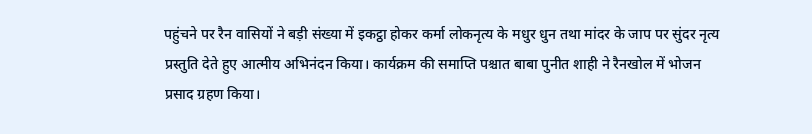पहुंचने पर रैन वासियों ने बड़ी संख्या में इकट्ठा होकर कर्मा लोकनृत्य के मधुर धुन तथा मांदर के जाप पर सुंदर नृत्य प्रस्तुति देते हुए आत्मीय अभिनंदन किया। कार्यक्रम की समाप्ति पश्चात बाबा पुनीत शाही ने रैनखोल में भोजन प्रसाद ग्रहण किया।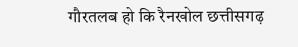गौरतलब हो कि रैनखोल छत्तीसगढ़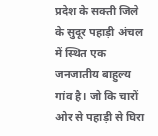प्रदेश के सक्ती जिले के सुदूर पहाड़ी अंचल में स्थित एक जनजातीय बाहुल्य गांव है। जो कि चारों ओर से पहाड़ी से घिरा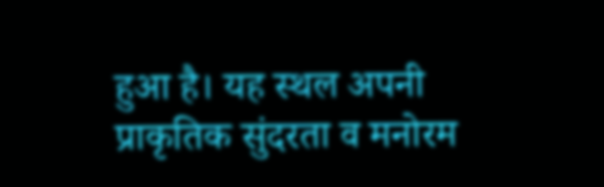हुआ है। यह स्थल अपनी प्राकृतिक सुंदरता व मनोरम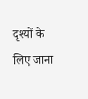दृश्यों के लिए जाना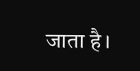जाता है।